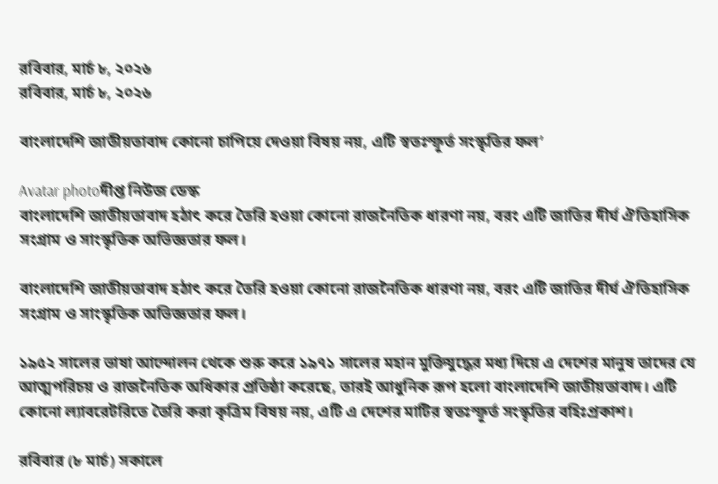রবিবার, মার্চ ৮, ২০২৬
রবিবার, মার্চ ৮, ২০২৬

বাংলাদেশি জাতীয়তাবাদ কোনো চাপিয়ে দেওয়া বিষয় নয়, এটি স্বতঃস্ফূর্ত সংস্কৃতির ফল’

Avatar photoদীপ্ত নিউজ ডেস্ক
বাংলাদেশি জাতীয়তাবাদ হঠাৎ করে তৈরি হওয়া কোনো রাজনৈতিক ধারণা নয়, বরং এটি জাতির দীর্ঘ ঐতিহাসিক সংগ্রাম ও সাংস্কৃতিক অভিজ্ঞতার ফল।

বাংলাদেশি জাতীয়তাবাদ হঠাৎ করে তৈরি হওয়া কোনো রাজনৈতিক ধারণা নয়, বরং এটি জাতির দীর্ঘ ঐতিহাসিক সংগ্রাম ও সাংস্কৃতিক অভিজ্ঞতার ফল।

১৯৫২ সালের ভাষা আন্দোলন থেকে শুরু করে ১৯৭১ সালের মহান মুক্তিযুদ্ধের মধ্য দিয়ে এ দেশের মানুষ তাদের যে আত্মপরিচয় ও রাজনৈতিক অধিকার প্রতিষ্ঠা করেছে, তারই আধুনিক রূপ হলো বাংলাদেশি জাতীয়তাবাদ। এটি কোনো ল্যাবরেটরিতে তৈরি করা কৃত্রিম বিষয় নয়, এটি এ দেশের মাটির স্বতঃস্ফূর্ত সংস্কৃতির বহিঃপ্রকাশ।

রবিবার (৮ মার্চ) সকালে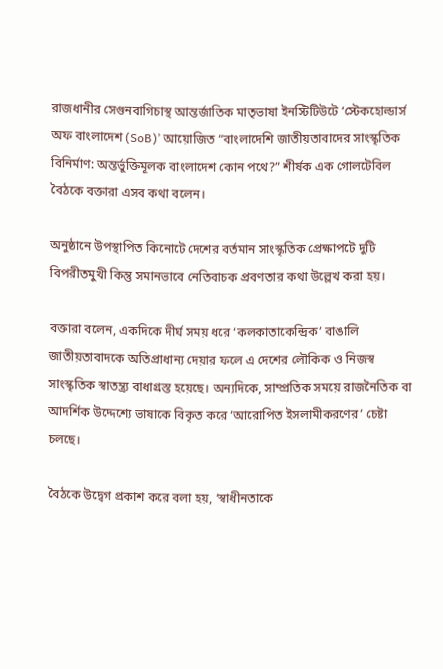রাজধানীর সেগুনবাগিচাস্থ আন্তর্জাতিক মাতৃভাষা ইনস্টিটিউটে ‘স্টেকহোল্ডার্স অফ বাংলাদেশ (SoB)’ আয়োজিত “বাংলাদেশি জাতীয়তাবাদের সাংস্কৃতিক বিনির্মাণ: অন্তর্ভুক্তিমূলক বাংলাদেশ কোন পথে?” শীর্ষক এক গোলটেবিল বৈঠকে বক্তারা এসব কথা বলেন।

অনুষ্ঠানে উপস্থাপিত কিনোটে দেশের বর্তমান সাংস্কৃতিক প্রেক্ষাপটে দুটি বিপরীতমুখী কিন্তু সমানভাবে নেতিবাচক প্রবণতার কথা উল্লেখ করা হয়।

বক্তারা বলেন, একদিকে দীর্ঘ সময় ধরে ‘কলকাতাকেন্দ্রিক’ বাঙালি জাতীয়তাবাদকে অতিপ্রাধান্য দেয়ার ফলে এ দেশের লৌকিক ও নিজস্ব সাংস্কৃতিক স্বাতন্ত্র্য বাধাগ্রস্ত হয়েছে। অন্যদিকে, সাম্প্রতিক সময়ে রাজনৈতিক বা আদর্শিক উদ্দেশ্যে ভাষাকে বিকৃত করে ‘আরোপিত ইসলামীকরণের’ চেষ্টা চলছে।

বৈঠকে উদ্বেগ প্রকাশ করে বলা হয়, ‘স্বাধীনতাকে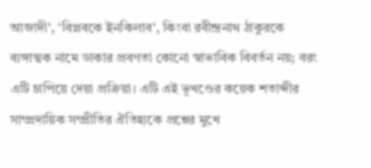আজাদী‘, ‘বিপ্লবকে ইনকিলাব‘, কিংবা রবীন্দ্রনাথ ঠাকুরকে ব্যঙ্গাত্মক নামে ডাকার প্রবণতা কোনো স্বাভাবিক বিবর্তন নয়; বরং এটি চাপিয়ে দেয়া প্রক্রিয়া। এটি এই ভূখণ্ডের কয়েক শতাব্দীর সাম্প্রদায়িক সম্প্রীতির ঐতিহ্যকে প্রশ্নের মুখে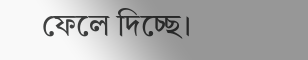ফেলে দিচ্ছে।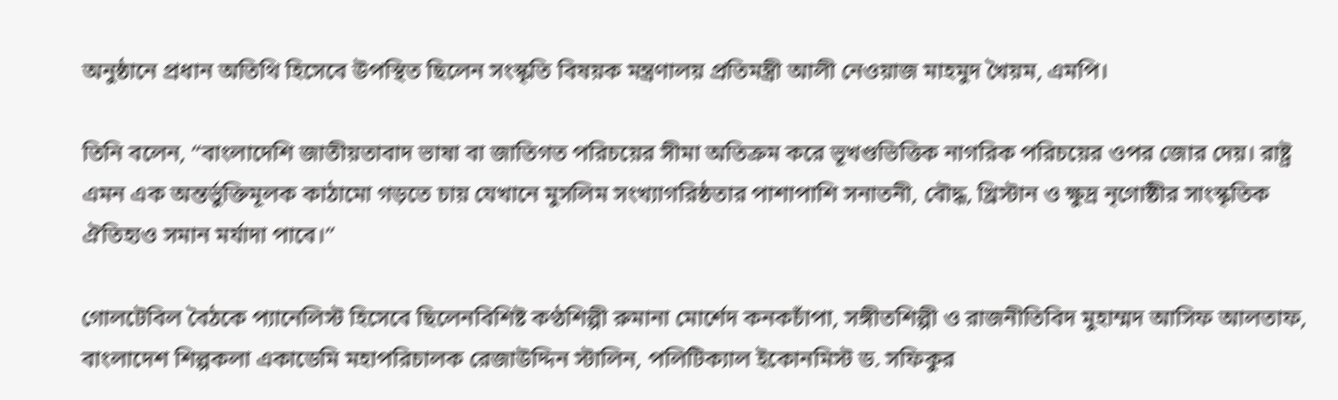অনুষ্ঠানে প্রধান অতিথি হিসেবে উপস্থিত ছিলেন সংস্কৃতি বিষয়ক মন্ত্রণালয় প্রতিমন্ত্রী আলী নেওয়াজ মাহমুদ খৈয়ম, এমপি।

তিনি বলেন, “বাংলাদেশি জাতীয়তাবাদ ভাষা বা জাতিগত পরিচয়ের সীমা অতিক্রম করে ভূখণ্ডভিত্তিক নাগরিক পরিচয়ের ওপর জোর দেয়। রাষ্ট্র এমন এক অন্তর্ভুক্তিমূলক কাঠামো গড়তে চায় যেখানে মুসলিম সংখ্যাগরিষ্ঠতার পাশাপাশি সনাতনী, বৌদ্ধ, খ্রিস্টান ও ক্ষুদ্র নৃগোষ্ঠীর সাংস্কৃতিক ঐতিহ্যও সমান মর্যাদা পাবে।”

গোলটেবিল বৈঠকে প্যানেলিস্ট হিসেবে ছিলেনবিশিষ্ট কণ্ঠশিল্পী রুমানা মোর্শেদ কনকচাঁপা, সঙ্গীতশিল্পী ও রাজনীতিবিদ মুহাম্মদ আসিফ আলতাফ, বাংলাদেশ শিল্পকলা একাডেমি মহাপরিচালক রেজাউদ্দিন স্টালিন, পলিটিক্যাল ইকোনমিস্ট ড. সফিকুর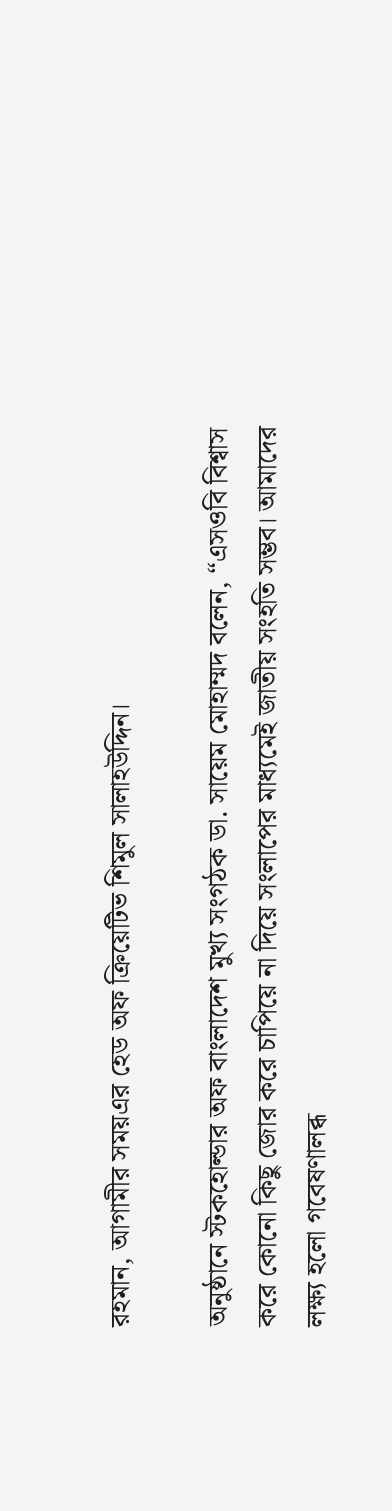রহমান, আগামীর সময়এর হেড অফ ক্রিয়েটিভ শিমুল সালাহউদ্দিন।

অনুষ্ঠানে স্টকহোল্ডার অফ বাংলাদেশ মুখ্য সংগঠক ডা. সায়েম মোহাম্মদ বলেন, “এসওবি বিশ্বাস করে কোনো কিছু জোর করে চাপিয়ে না দিয়ে সংলাপের মাধ্যমেই জাতীয় সংহতি সম্ভব। আমাদের লক্ষ্য হলো গবেষণালব্ধ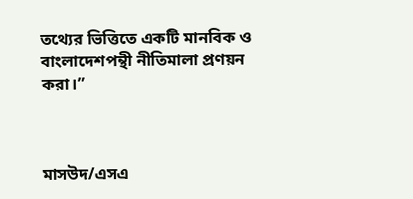তথ্যের ভিত্তিতে একটি মানবিক ও বাংলাদেশপন্থী নীতিমালা প্রণয়ন করা।”



মাসউদ/এসএ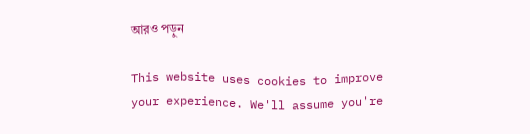আরও পড়ুন

This website uses cookies to improve your experience. We'll assume you're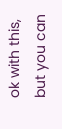ok with this, but you can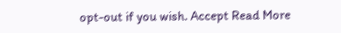opt-out if you wish. Accept Read More